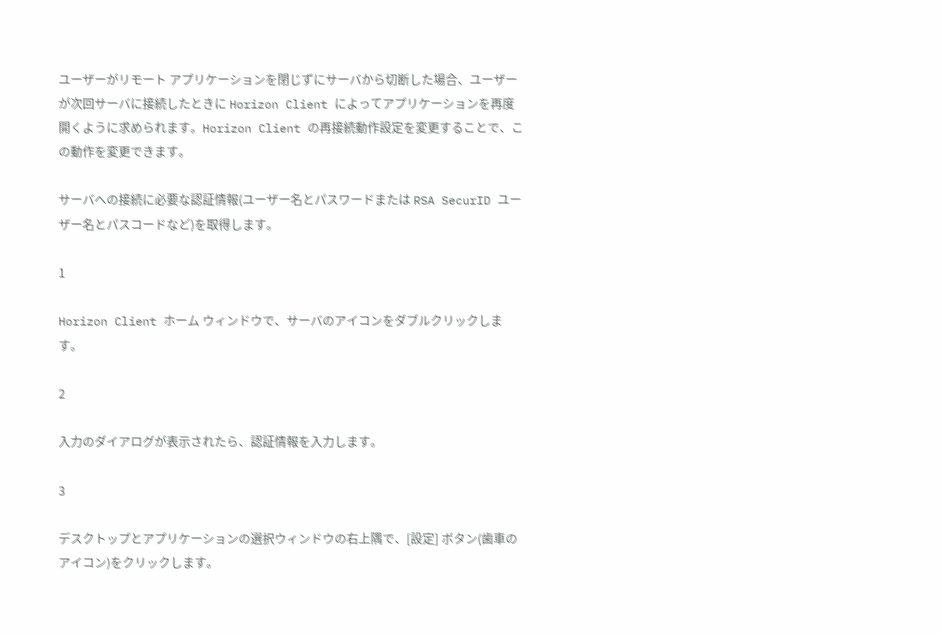ユーザーがリモート アプリケーションを閉じずにサーバから切断した場合、ユーザーが次回サーバに接続したときに Horizon Client によってアプリケーションを再度開くように求められます。Horizon Client の再接続動作設定を変更することで、この動作を変更できます。

サーバへの接続に必要な認証情報(ユーザー名とパスワードまたは RSA SecurID ユーザー名とパスコードなど)を取得します。

1

Horizon Client ホーム ウィンドウで、サーバのアイコンをダブルクリックします。

2

入力のダイアログが表示されたら、認証情報を入力します。

3

デスクトップとアプリケーションの選択ウィンドウの右上隅で、[設定] ボタン(歯車のアイコン)をクリックします。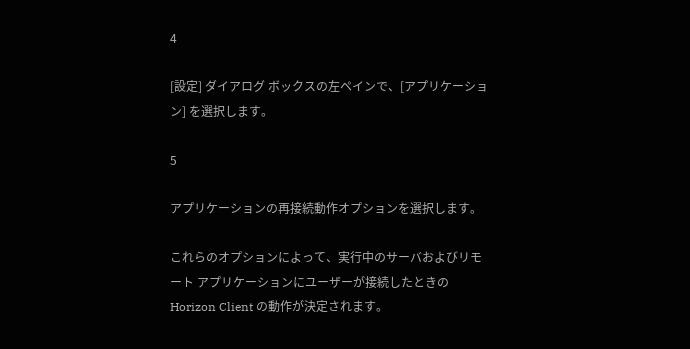4

[設定] ダイアログ ボックスの左ペインで、[アプリケーション] を選択します。

5

アプリケーションの再接続動作オプションを選択します。

これらのオプションによって、実行中のサーバおよびリモート アプリケーションにユーザーが接続したときの Horizon Client の動作が決定されます。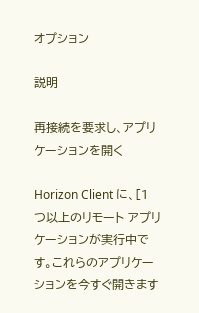オプション

説明

再接続を要求し、アプリケーションを開く

Horizon Client に、[1 つ以上のリモート アプリケーションが実行中です。これらのアプリケーションを今すぐ開きます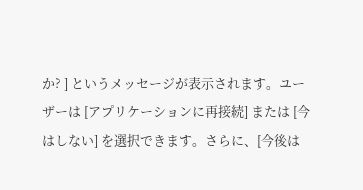か? ] というメッセージが表示されます。ユーザーは [アプリケーションに再接続] または [今はしない] を選択できます。さらに、[今後は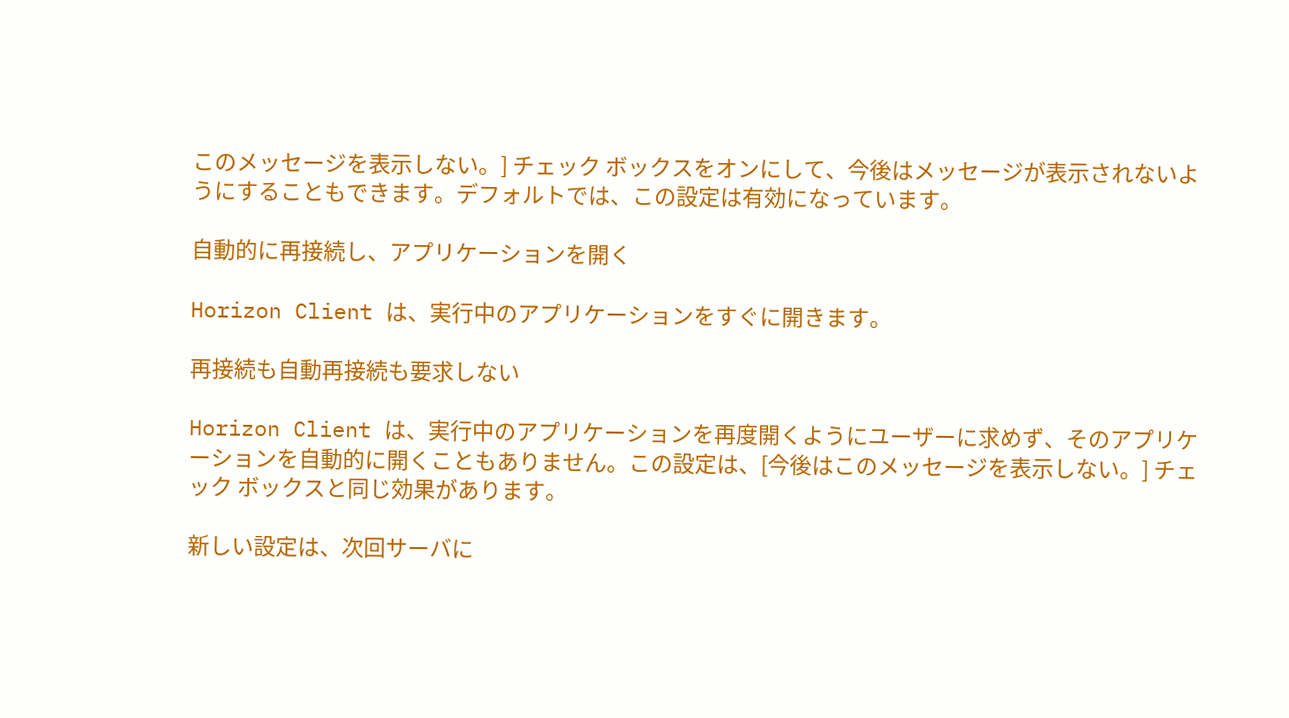このメッセージを表示しない。] チェック ボックスをオンにして、今後はメッセージが表示されないようにすることもできます。デフォルトでは、この設定は有効になっています。

自動的に再接続し、アプリケーションを開く

Horizon Client は、実行中のアプリケーションをすぐに開きます。

再接続も自動再接続も要求しない

Horizon Client は、実行中のアプリケーションを再度開くようにユーザーに求めず、そのアプリケーションを自動的に開くこともありません。この設定は、[今後はこのメッセージを表示しない。] チェック ボックスと同じ効果があります。

新しい設定は、次回サーバに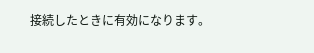接続したときに有効になります。